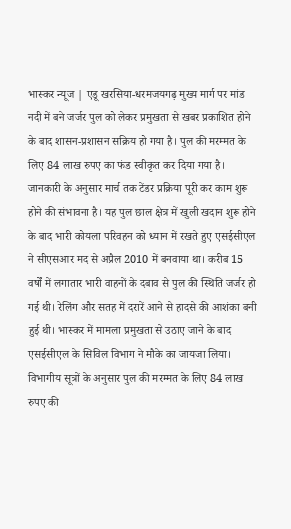भास्कर न्यूज | एडू खरसिया-धरमजयगढ़ मुख्य मार्ग पर मांड नदी में बने जर्जर पुल को लेकर प्रमुखता से खबर प्रकाशित होने के बाद शासन-प्रशासन सक्रिय हो गया है। पुल की मरम्मत के लिए 84 लाख रुपए का फंड स्वीकृत कर दिया गया है। जानकारी के अनुसार मार्च तक टेंडर प्रक्रिया पूरी कर काम शुरू होने की संभावना है। यह पुल छाल क्षेत्र में खुली खदान शुरू होने के बाद भारी कोयला परिवहन को ध्यान में रखते हुए एसईसीएल ने सीएसआर मद से अप्रैल 2010 में बनवाया था। करीब 15 वर्षों में लगातार भारी वाहनों के दबाव से पुल की स्थिति जर्जर हो गई थी। रेलिंग और सतह में दरारें आने से हादसे की आशंका बनी हुई थी। भास्कर में मामला प्रमुखता से उठाए जाने के बाद एसईसीएल के सिविल विभाग ने मौके का जायजा लिया। विभागीय सूत्रों के अनुसार पुल की मरम्मत के लिए 84 लाख रुपए की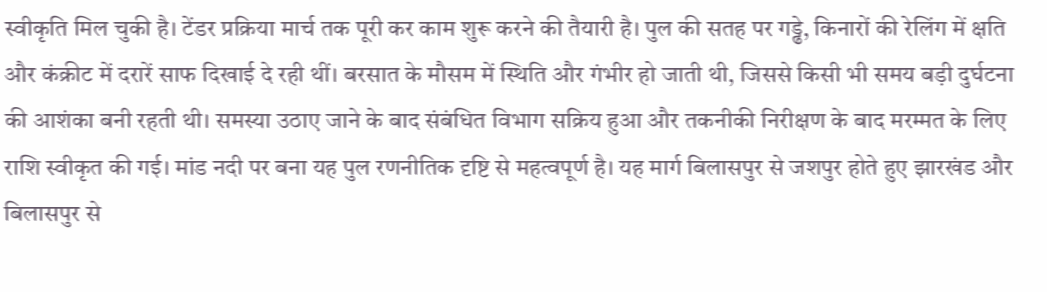स्वीकृति मिल चुकी है। टेंडर प्रक्रिया मार्च तक पूरी कर काम शुरू करने की तैयारी है। पुल की सतह पर गड्ढे, किनारों की रेलिंग में क्षति और कंक्रीट में दरारें साफ दिखाई दे रही थीं। बरसात के मौसम में स्थिति और गंभीर हो जाती थी, जिससे किसी भी समय बड़ी दुर्घटना की आशंका बनी रहती थी। समस्या उठाए जाने के बाद संबंधित विभाग सक्रिय हुआ और तकनीकी निरीक्षण के बाद मरम्मत के लिए राशि स्वीकृत की गई। मांड नदी पर बना यह पुल रणनीतिक दृष्टि से महत्वपूर्ण है। यह मार्ग बिलासपुर से जशपुर होते हुए झारखंड और बिलासपुर से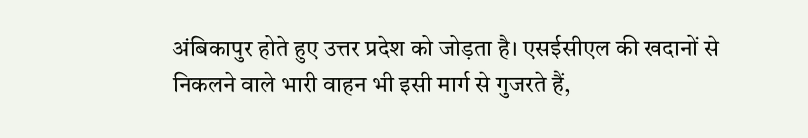अंबिकापुर होते हुए उत्तर प्रदेश को जोड़ता है। एसईसीएल की खदानों से निकलने वाले भारी वाहन भी इसी मार्ग से गुजरते हैं,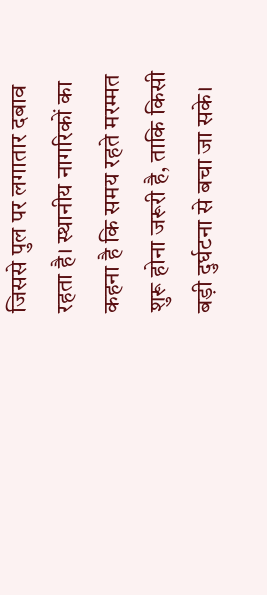जिससे पुल पर लगातार दबाव रहता है। स्थानीय नागरिकों का कहना है कि समय रहते मरम्मत शुरू होना जरूरी है, ताकि किसी बड़ी दुर्घटना से बचा जा सके।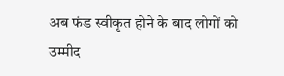अब फंड स्वीकृत होने के बाद लोगों को उम्मीद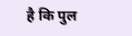है कि पुल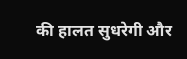की हालत सुधरेगी और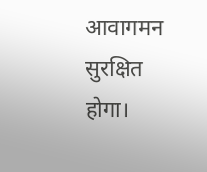आवागमन सुरक्षित होगा।